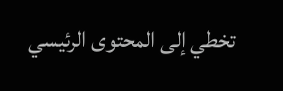تخطي إلى المحتوى الرئيسي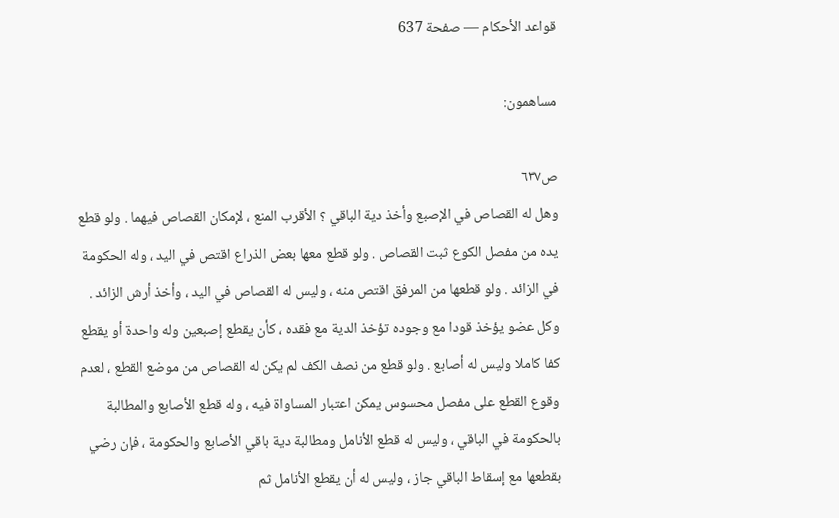قواعد الأحكام — صفحة 637

مساهمون:

ص٦٣٧
وهل له القصاص في الإصبع وأخذ دية الباقي ؟ الأقرب المنع ، لإمكان القصاص فيهما . ولو قطع يده من مفصل الكوع ثبت القصاص . ولو قطع معها بعض الذراع اقتص في اليد ، وله الحكومة في الزائد . ولو قطعها من المرفق اقتص منه ، وليس له القصاص في اليد ، وأخذ أرش الزائد . وكل عضو يؤخذ قودا مع وجوده تؤخذ الدية مع فقده ، كأن يقطع إصبعين وله واحدة أو يقطع كفا كاملا وليس له أصابع . ولو قطع من نصف الكف لم يكن له القصاص من موضع القطع ، لعدم وقوع القطع على مفصل محسوس يمكن اعتبار المساواة فيه ، وله قطع الأصابع والمطالبة بالحكومة في الباقي ، وليس له قطع الأنامل ومطالبة دية باقي الأصابع والحكومة ، فإن رضي بقطعها مع إسقاط الباقي جاز ، وليس له أن يقطع الأنامل ثم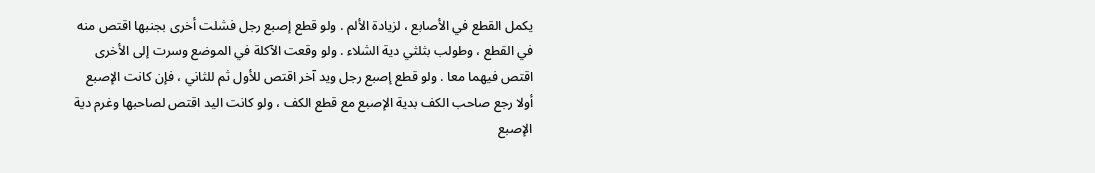يكمل القطع في الأصابع ، لزيادة الألم . ولو قطع إصبع رجل فشلت أخرى بجنبها اقتص منه في القطع ، وطولب بثلثي دية الشلاء . ولو وقعت الآكلة في الموضع وسرت إلى الأخرى اقتص فيهما معا . ولو قطع إصبع رجل ويد آخر اقتص للأول ثم للثاني ، فإن كانت الإصبع أولا رجع صاحب الكف بدية الإصبع مع قطع الكف ، ولو كانت اليد اقتص لصاحبها وغرم دية الإصبع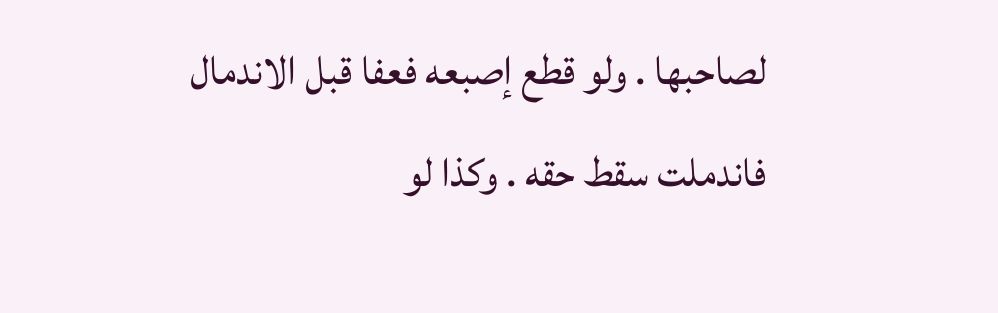لصاحبها . ولو قطع إصبعه فعفا قبل الاندمال فاندملت سقط حقه . وكذا لو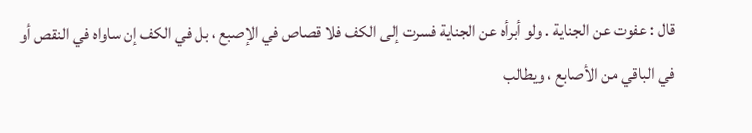قال : عفوت عن الجناية . ولو أبرأه عن الجناية فسرت إلى الكف فلا قصاص في الإصبع ، بل في الكف إن ساواه في النقص أو في الباقي من الأصابع ، ويطالب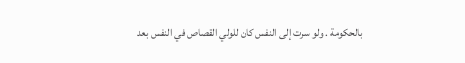بالحكومة . ولو سرت إلى النفس كان للولي القصاص في النفس بعد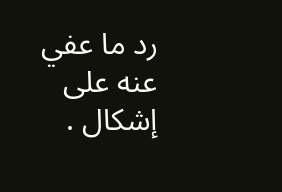رد ما عفي عنه على إشكال .